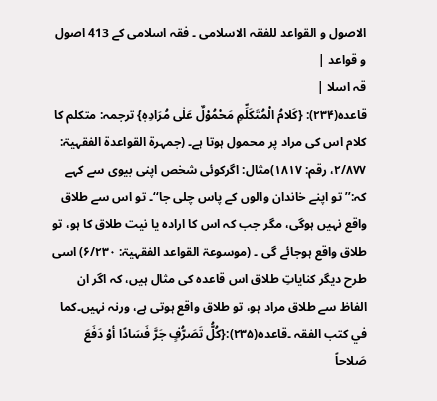الاصول و القواعد للفقہ الاسلامی ۔ فقہ اسلامی کے 413 اصول و قواعد |
قہ اسلا |
قاعدہ(۲۳۴): {کَلامُ الْمُتَکَلِّمِ مَحْمُوْلٌ عَلٰی مُرَادِہٖ} ترجمہ: متکلم کا کلام اس کی مراد پر محمول ہوتا ہے۔ (جمہرۃ القواعدۃ الفقہیۃ: ۲/۸۷۷، رقم: ۱۸۱۷)مثال: اگرکوئی شخص اپنی بیوی سے کہے کہ:’’ تو اپنے خاندان والوں کے پاس چلی جا‘‘۔ تو اس سے طلاق واقع نہیں ہوگی، مگر جب کہ اس کا ارادہ یا نیت طلاق کا ہو، تو طلاق واقع ہوجائے گی ۔ (موسوعۃ القواعد الفقہیۃ: ۶/۲۳۰) اسی طرح دیگر کنایاتِ طلاق اس قاعدہ کی مثال ہیں، کہ اگر ان الفاظ سے طلاق مراد ہو، تو طلاق واقع ہوتی ہے، ورنہ نہیں۔کما في کتب الفقہ ۔قاعدہ(۲۳۵):{کُلُّ تَصَرُّفٍ جَرَّ فَسَادًا أوْ دَفَعَ صَلاحاً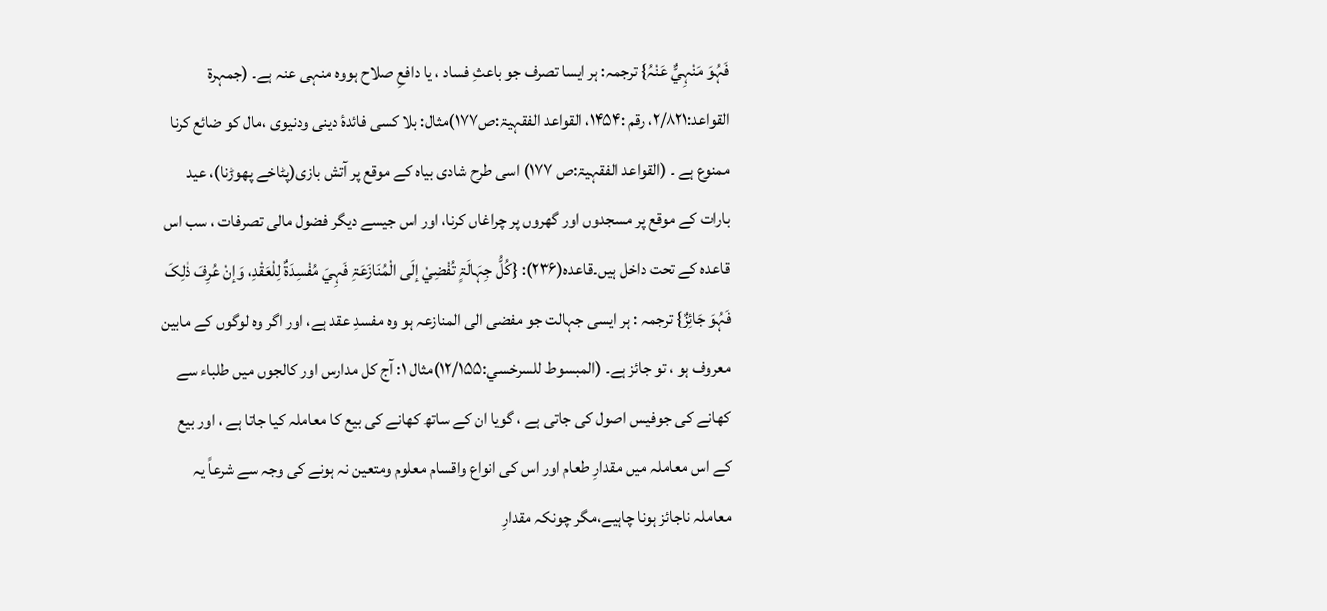فَہُوَ مَنْہِيٌّ عَنْہُ} ترجمہ: ہر ایسا تصرف جو باعثِ فساد ، یا دافعِ صلاح ہووہ منہی عنہ ہے۔ (جمہرۃ القواعد:۲/۸۲۱، رقم :۱۴۵۴، القواعد الفقہیۃ:ص۱۷۷)مثال: بلا کسی فائدۂ دینی ودنیوی ،مال کو ضائع کرنا ممنوع ہے ۔ (القواعد الفقہیۃ:ص ۱۷۷) اسی طرح شادی بیاہ کے موقع پر آتش بازی(پٹاخے پھوڑنا)، عید بارات کے موقع پر مسجدوں اور گھروں پر چراغاں کرنا، اور اس جیسے دیگر فضول مالی تصرفات ، سب اس قاعدہ کے تحت داخل ہیں۔قاعدہ(۲۳۶): {کُلُّ جِہَالَۃٍ تُفْضِيْ إلَی الْمُنَازَعَۃِ فَہِيَ مُفْسِدَۃٌ لِلْعَقْدِ، وَإنْ عُرِفَ ذٰلِکَ فَہُوَ جَائِزٌ} ترجمہ : ہر ایسی جہالت جو مفضی الی المنازعہ ہو وہ مفسدِ عقد ہے، اور اگر وہ لوگوں کے مابین معروف ہو ، تو جائز ہے۔ (المبسوط للسرخسي:۱۲/۱۵۵)مثال ۱: آج کل مدارس اور کالجوں میں طلباء سے کھانے کی جوفیس اصول کی جاتی ہے ، گویا ان کے ساتھ کھانے کی بیع کا معاملہ کیا جاتا ہے ، اور بیع کے اس معاملہ میں مقدارِ طعام اور اس کی انواع واقسام معلوم ومتعین نہ ہونے کی وجہ سے شرعاً یہ معاملہ ناجائز ہونا چاہیے،مگر چونکہ مقدارِ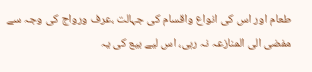طعام اور اس کی انواع واقسام کی جہالت ،عرف ورواج کی وجہ سے مفضی الی المنازعہ نہ رہی، اس لیے بیع کی یہ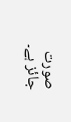صورت جائز ہے۔